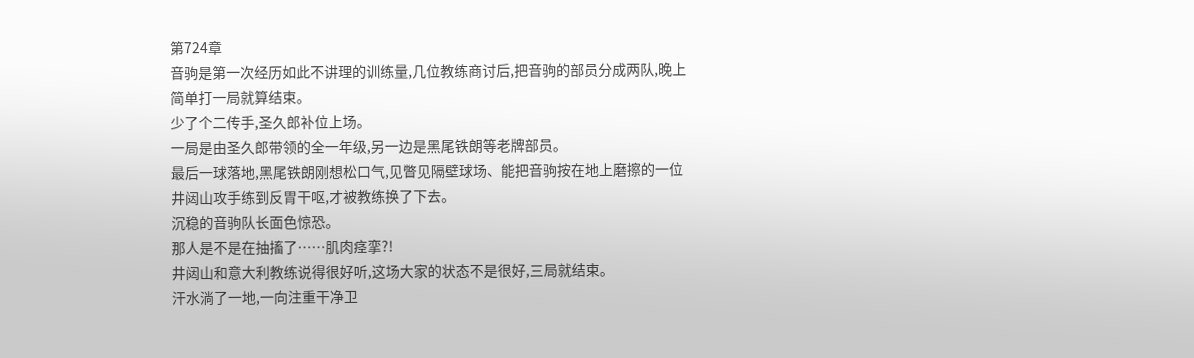第724章
音驹是第一次经历如此不讲理的训练量,几位教练商讨后,把音驹的部员分成两队,晚上简单打一局就算结束。
少了个二传手,圣久郎补位上场。
一局是由圣久郎带领的全一年级,另一边是黑尾铁朗等老牌部员。
最后一球落地,黑尾铁朗刚想松口气,见瞥见隔壁球场、能把音驹按在地上磨擦的一位井闼山攻手练到反胃干呕,才被教练换了下去。
沉稳的音驹队长面色惊恐。
那人是不是在抽搐了……肌肉痉挛?!
井闼山和意大利教练说得很好听,这场大家的状态不是很好,三局就结束。
汗水淌了一地,一向注重干净卫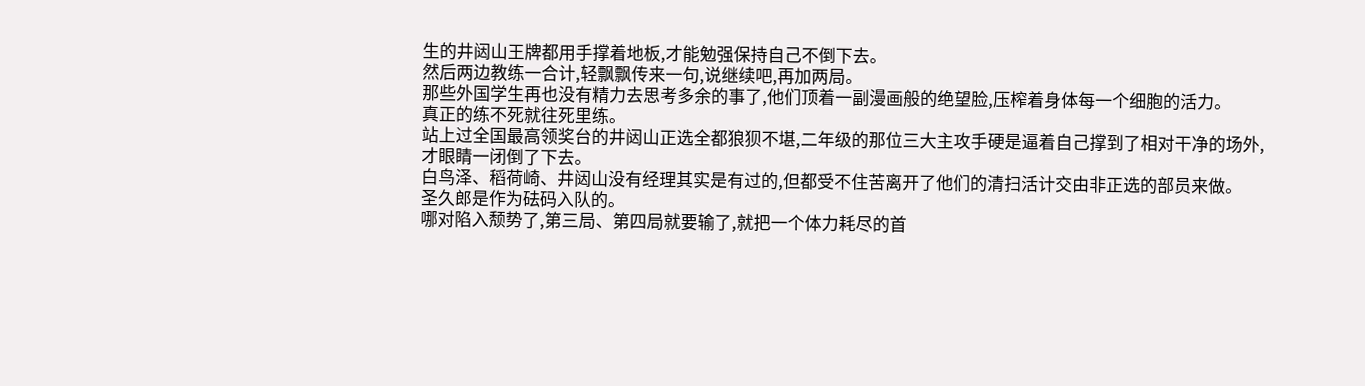生的井闼山王牌都用手撑着地板,才能勉强保持自己不倒下去。
然后两边教练一合计,轻飘飘传来一句,说继续吧,再加两局。
那些外国学生再也没有精力去思考多余的事了,他们顶着一副漫画般的绝望脸,压榨着身体每一个细胞的活力。
真正的练不死就往死里练。
站上过全国最高领奖台的井闼山正选全都狼狈不堪,二年级的那位三大主攻手硬是逼着自己撑到了相对干净的场外,才眼睛一闭倒了下去。
白鸟泽、稻荷崎、井闼山没有经理其实是有过的,但都受不住苦离开了他们的清扫活计交由非正选的部员来做。
圣久郎是作为砝码入队的。
哪对陷入颓势了,第三局、第四局就要输了,就把一个体力耗尽的首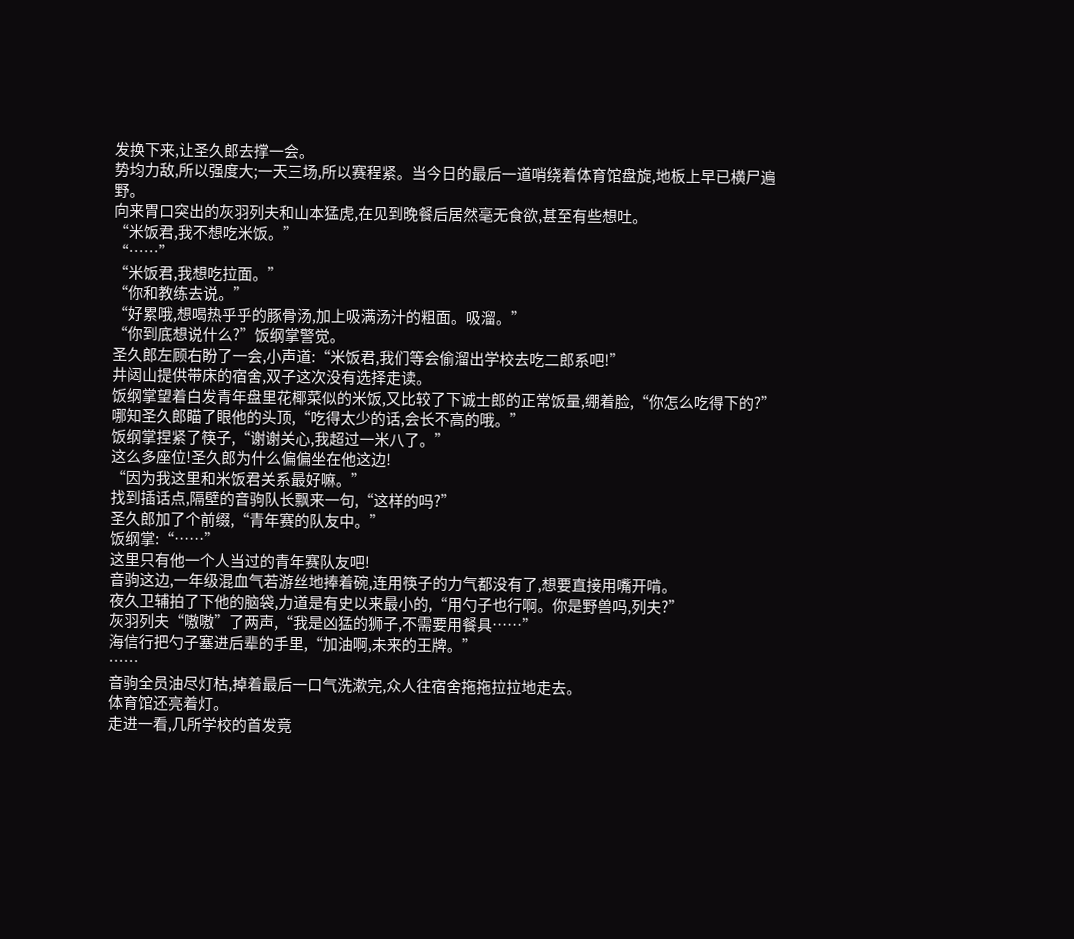发换下来,让圣久郎去撑一会。
势均力敌,所以强度大;一天三场,所以赛程紧。当今日的最后一道哨绕着体育馆盘旋,地板上早已横尸遍野。
向来胃口突出的灰羽列夫和山本猛虎,在见到晚餐后居然毫无食欲,甚至有些想吐。
“米饭君,我不想吃米饭。”
“……”
“米饭君,我想吃拉面。”
“你和教练去说。”
“好累哦,想喝热乎乎的豚骨汤,加上吸满汤汁的粗面。吸溜。”
“你到底想说什么?”饭纲掌警觉。
圣久郎左顾右盼了一会,小声道:“米饭君,我们等会偷溜出学校去吃二郎系吧!”
井闼山提供带床的宿舍,双子这次没有选择走读。
饭纲掌望着白发青年盘里花椰菜似的米饭,又比较了下诚士郎的正常饭量,绷着脸,“你怎么吃得下的?”
哪知圣久郎瞄了眼他的头顶,“吃得太少的话,会长不高的哦。”
饭纲掌捏紧了筷子,“谢谢关心,我超过一米八了。”
这么多座位!圣久郎为什么偏偏坐在他这边!
“因为我这里和米饭君关系最好嘛。”
找到插话点,隔壁的音驹队长飘来一句,“这样的吗?”
圣久郎加了个前缀,“青年赛的队友中。”
饭纲掌:“……”
这里只有他一个人当过的青年赛队友吧!
音驹这边,一年级混血气若游丝地捧着碗,连用筷子的力气都没有了,想要直接用嘴开啃。
夜久卫辅拍了下他的脑袋,力道是有史以来最小的,“用勺子也行啊。你是野兽吗,列夫?”
灰羽列夫“嗷嗷”了两声,“我是凶猛的狮子,不需要用餐具……”
海信行把勺子塞进后辈的手里,“加油啊,未来的王牌。”
……
音驹全员油尽灯枯,掉着最后一口气洗漱完,众人往宿舍拖拖拉拉地走去。
体育馆还亮着灯。
走进一看,几所学校的首发竟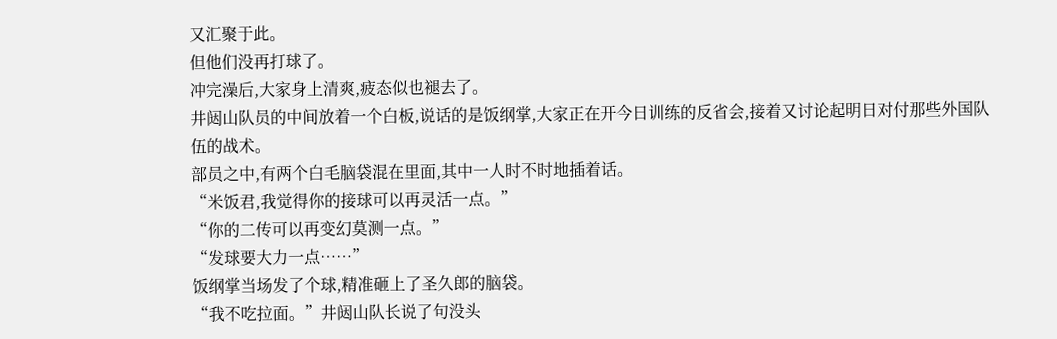又汇聚于此。
但他们没再打球了。
冲完澡后,大家身上清爽,疲态似也褪去了。
井闼山队员的中间放着一个白板,说话的是饭纲掌,大家正在开今日训练的反省会,接着又讨论起明日对付那些外国队伍的战术。
部员之中,有两个白毛脑袋混在里面,其中一人时不时地插着话。
“米饭君,我觉得你的接球可以再灵活一点。”
“你的二传可以再变幻莫测一点。”
“发球要大力一点……”
饭纲掌当场发了个球,精准砸上了圣久郎的脑袋。
“我不吃拉面。”井闼山队长说了句没头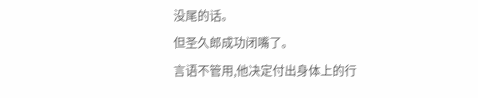没尾的话。
但圣久郎成功闭嘴了。
言语不管用,他决定付出身体上的行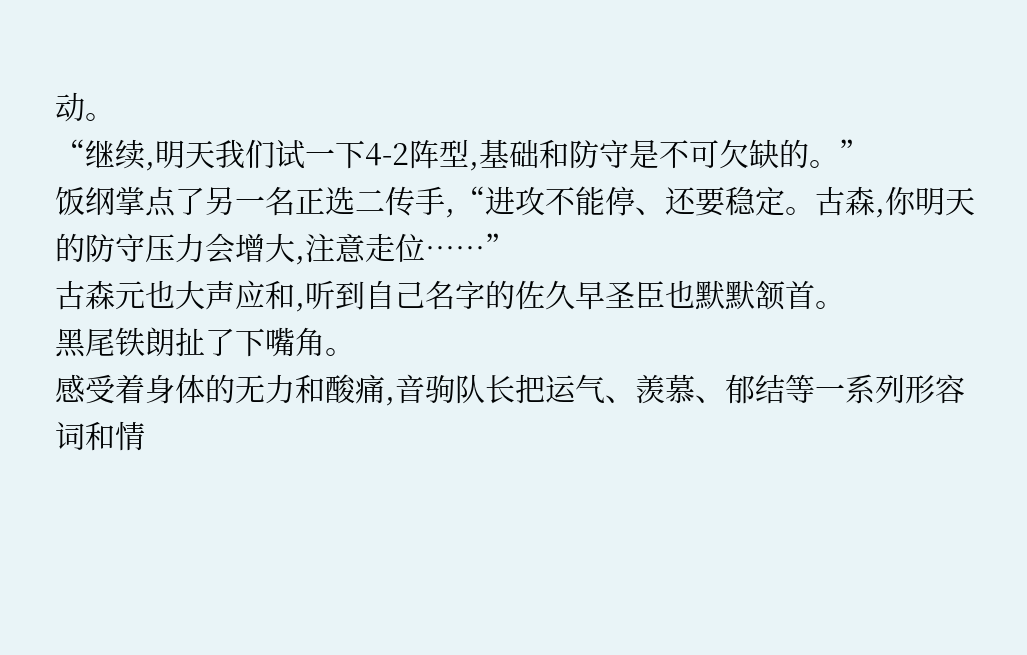动。
“继续,明天我们试一下4-2阵型,基础和防守是不可欠缺的。”
饭纲掌点了另一名正选二传手,“进攻不能停、还要稳定。古森,你明天的防守压力会增大,注意走位……”
古森元也大声应和,听到自己名字的佐久早圣臣也默默颔首。
黑尾铁朗扯了下嘴角。
感受着身体的无力和酸痛,音驹队长把运气、羡慕、郁结等一系列形容词和情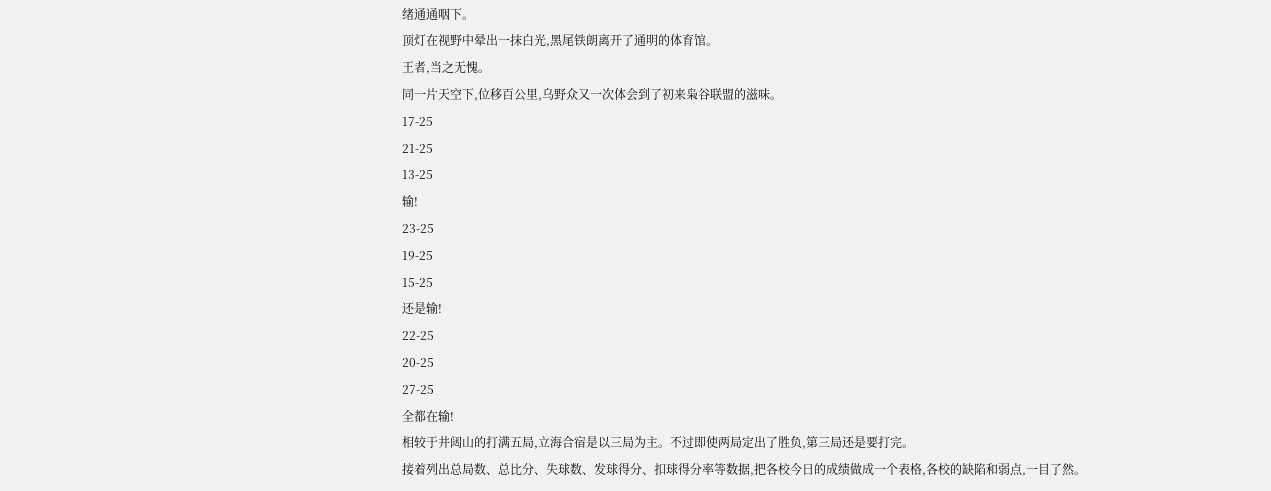绪通通咽下。
顶灯在视野中晕出一抹白光,黑尾铁朗离开了通明的体育馆。
王者,当之无愧。
同一片天空下,位移百公里,乌野众又一次体会到了初来枭谷联盟的滋味。
17-25
21-25
13-25
输!
23-25
19-25
15-25
还是输!
22-25
20-25
27-25
全都在输!
相较于井闼山的打满五局,立海合宿是以三局为主。不过即使两局定出了胜负,第三局还是要打完。
接着列出总局数、总比分、失球数、发球得分、扣球得分率等数据,把各校今日的成绩做成一个表格,各校的缺陷和弱点,一目了然。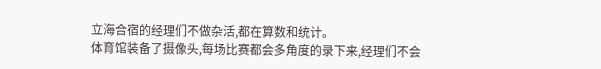立海合宿的经理们不做杂活,都在算数和统计。
体育馆装备了摄像头,每场比赛都会多角度的录下来,经理们不会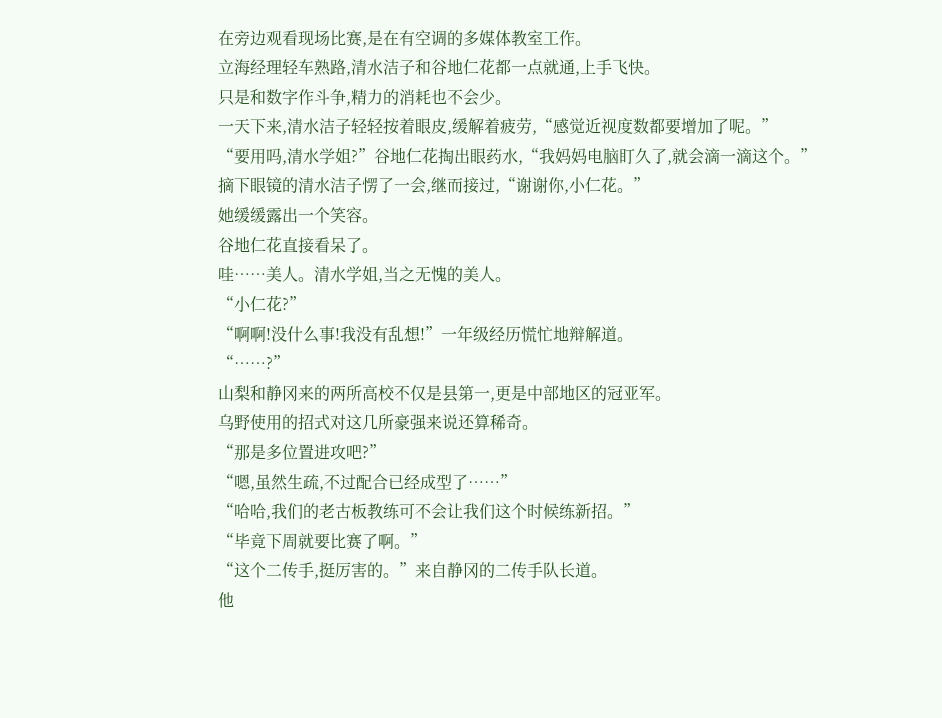在旁边观看现场比赛,是在有空调的多媒体教室工作。
立海经理轻车熟路,清水洁子和谷地仁花都一点就通,上手飞快。
只是和数字作斗争,精力的消耗也不会少。
一天下来,清水洁子轻轻按着眼皮,缓解着疲劳,“感觉近视度数都要增加了呢。”
“要用吗,清水学姐?”谷地仁花掏出眼药水,“我妈妈电脑盯久了,就会滴一滴这个。”
摘下眼镜的清水洁子愣了一会,继而接过,“谢谢你,小仁花。”
她缓缓露出一个笑容。
谷地仁花直接看呆了。
哇……美人。清水学姐,当之无愧的美人。
“小仁花?”
“啊啊!没什么事!我没有乱想!”一年级经历慌忙地辩解道。
“……?”
山梨和静冈来的两所高校不仅是县第一,更是中部地区的冠亚军。
乌野使用的招式对这几所豪强来说还算稀奇。
“那是多位置进攻吧?”
“嗯,虽然生疏,不过配合已经成型了……”
“哈哈,我们的老古板教练可不会让我们这个时候练新招。”
“毕竟下周就要比赛了啊。”
“这个二传手,挺厉害的。”来自静冈的二传手队长道。
他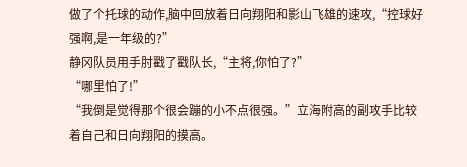做了个托球的动作,脑中回放着日向翔阳和影山飞雄的速攻,“控球好强啊,是一年级的?”
静冈队员用手肘戳了戳队长,“主将,你怕了?”
“哪里怕了!”
“我倒是觉得那个很会蹦的小不点很强。”立海附高的副攻手比较着自己和日向翔阳的摸高。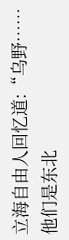立海自由人回忆道:“乌野……他们是东北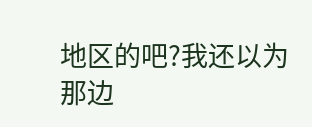地区的吧?我还以为那边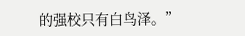的强校只有白鸟泽。”